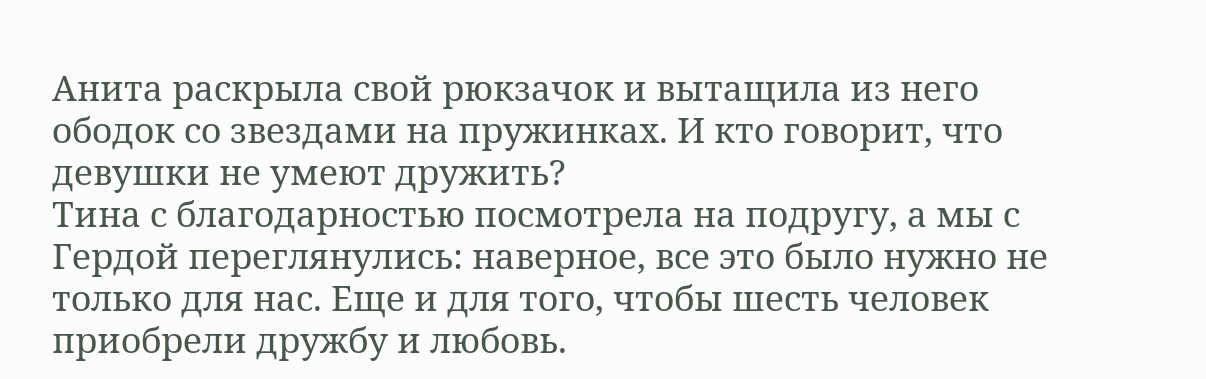Анита раскрыла свой рюкзачок и вытащила из него ободок со звездами на пружинках. И кто говорит, что девушки не умеют дружить?
Тина с благодарностью посмотрела на подругу, а мы с Гердой переглянулись: наверное, все это было нужно не только для нас. Еще и для того, чтобы шесть человек приобрели дружбу и любовь.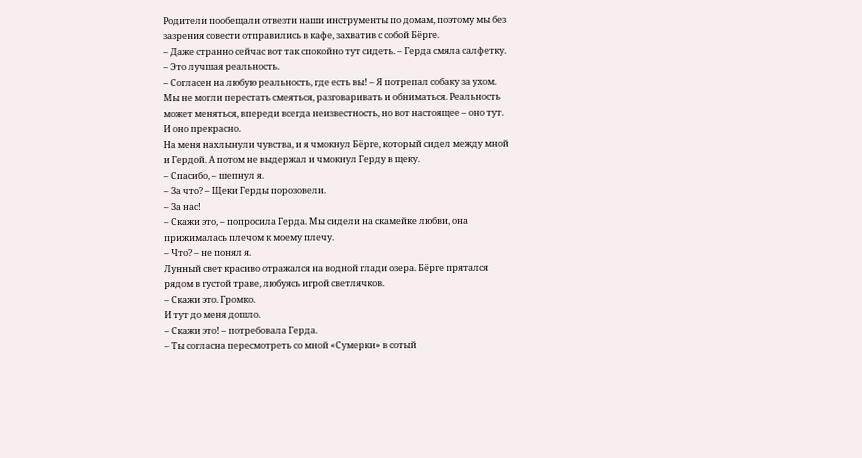Родители пообещали отвезти наши инструменты по домам, поэтому мы без зазрения совести отправились в кафе, захватив с собой Бёрге.
– Даже странно сейчас вот так спокойно тут сидеть. – Герда смяла салфетку. – Это лучшая реальность.
– Согласен на любую реальность, где есть вы! – Я потрепал собаку за ухом.
Мы не могли перестать смеяться, разговаривать и обниматься. Реальность может меняться, впереди всегда неизвестность, но вот настоящее – оно тут. И оно прекрасно.
На меня нахлынули чувства, и я чмокнул Бёрге, который сидел между мной и Гердой. А потом не выдержал и чмокнул Герду в щеку.
– Спасибо, – шепнул я.
– За что? – Щеки Герды порозовели.
– За нас!
– Скажи это, – попросила Герда. Мы сидели на скамейке любви, она прижималась плечом к моему плечу.
– Что? – не понял я.
Лунный свет красиво отражался на водной глади озера. Бёрге прятался рядом в густой траве, любуясь игрой светлячков.
– Скажи это. Громко.
И тут до меня дошло.
– Скажи это! – потребовала Герда.
– Ты согласна пересмотреть со мной «Сумерки» в сотый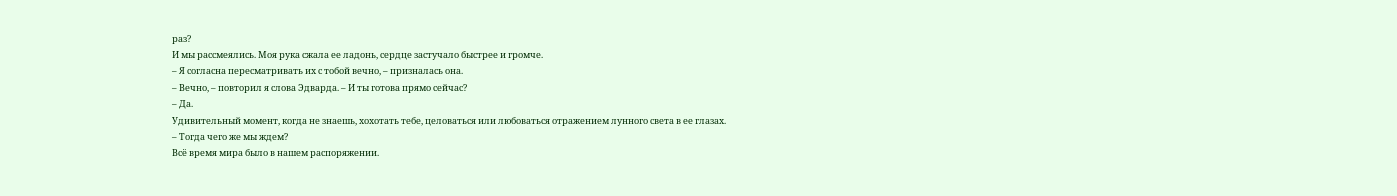раз?
И мы рассмеялись. Моя рука сжала ее ладонь, сердце застучало быстрее и громче.
– Я согласна пересматривать их с тобой вечно, – призналась она.
– Вечно, – повторил я слова Эдварда. – И ты готова прямо сейчас?
– Да.
Удивительный момент, когда не знаешь, хохотать тебе, целоваться или любоваться отражением лунного света в ее глазах.
– Тогда чего же мы ждем?
Всё время мира было в нашем распоряжении.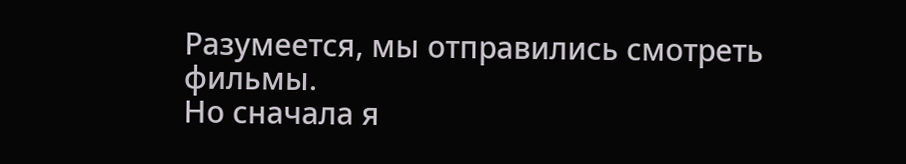Разумеется, мы отправились смотреть фильмы.
Но сначала я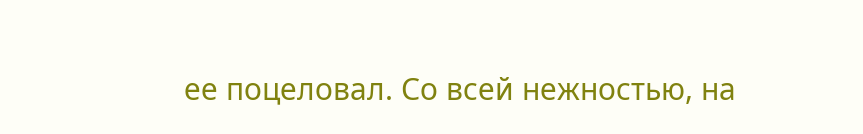ее поцеловал. Со всей нежностью, на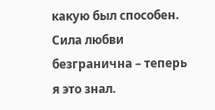какую был способен.
Сила любви безгранична – теперь я это знал.